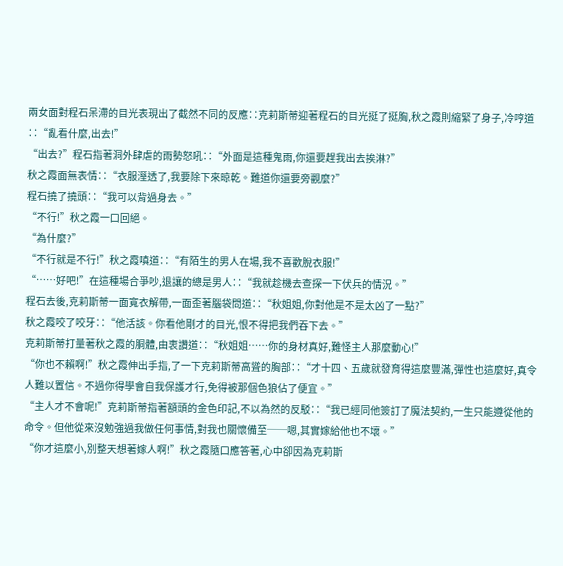兩女面對程石呆滯的目光表現出了截然不同的反應∷克莉斯蒂迎著程石的目光挺了挺胸,秋之霞則縮緊了身子,冷哼道∷“亂看什麼,出去!”
“出去?”程石指著洞外肆虐的雨勢怒吼∷“外面是這種鬼雨,你還要趕我出去挨淋?”
秋之霞面無表情∷“衣服溼透了,我要除下來晾乾。難道你還要旁觀麼?”
程石撓了撓頭∷“我可以背過身去。”
“不行!”秋之霞一口回絕。
“為什麼?”
“不行就是不行!”秋之霞嗔道∷“有陌生的男人在場,我不喜歡脫衣服!”
“……好吧!”在這種場合爭吵,退讓的總是男人∷“我就趁機去查探一下伏兵的情況。”
程石去後,克莉斯蒂一面寬衣解帶,一面歪著腦袋問道∷“秋姐姐,你對他是不是太凶了一點?”
秋之霞咬了咬牙∷“他活該。你看他剛才的目光,恨不得把我們吞下去。”
克莉斯蒂打量著秋之霞的胴體,由衷讚道∷“秋姐姐……你的身材真好,難怪主人那麼動心!”
“你也不賴啊!”秋之霞伸出手指,了一下克莉斯蒂高聳的胸部∷“才十四、五歲就發育得這麼豐滿,彈性也這麼好,真令人難以置信。不過你得學會自我保護才行,免得被那個色狼佔了便宜。”
“主人才不會呢!”克莉斯蒂指著額頭的金色印記,不以為然的反駁∷“我已經同他簽訂了魔法契約,一生只能遵從他的命令。但他從來沒勉強過我做任何事情,對我也關懷備至──嗯,其實嫁給他也不壞。”
“你才這麼小,別整天想著嫁人啊!”秋之霞隨口應答著,心中卻因為克莉斯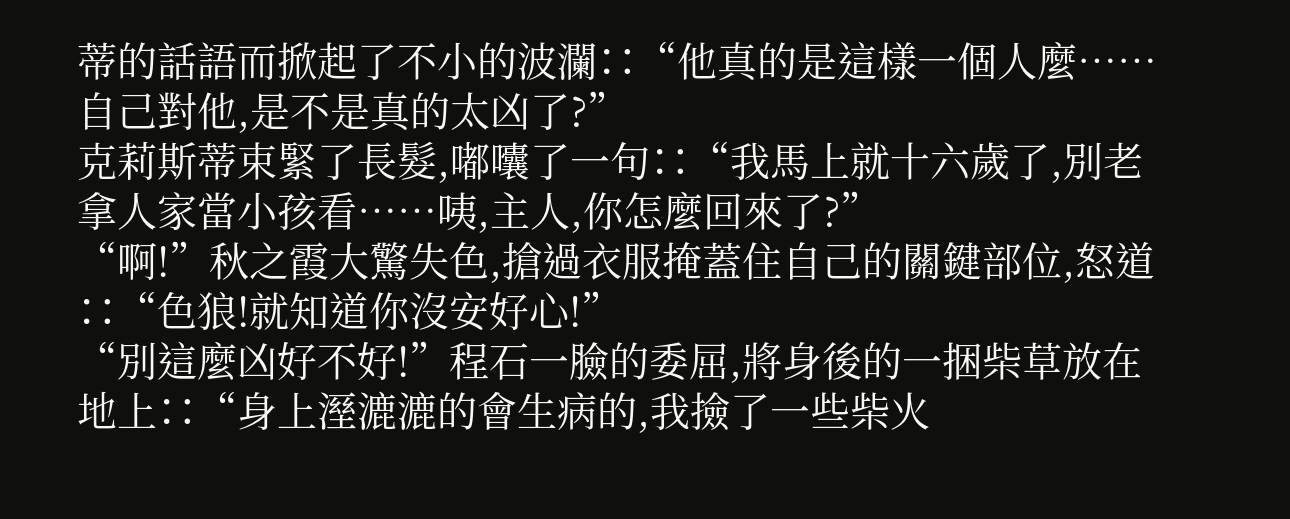蒂的話語而掀起了不小的波瀾∷“他真的是這樣一個人麼……自己對他,是不是真的太凶了?”
克莉斯蒂束緊了長髮,嘟囔了一句∷“我馬上就十六歲了,別老拿人家當小孩看……咦,主人,你怎麼回來了?”
“啊!”秋之霞大驚失色,搶過衣服掩蓋住自己的關鍵部位,怒道∷“色狼!就知道你沒安好心!”
“別這麼凶好不好!”程石一臉的委屈,將身後的一捆柴草放在地上∷“身上溼漉漉的會生病的,我撿了一些柴火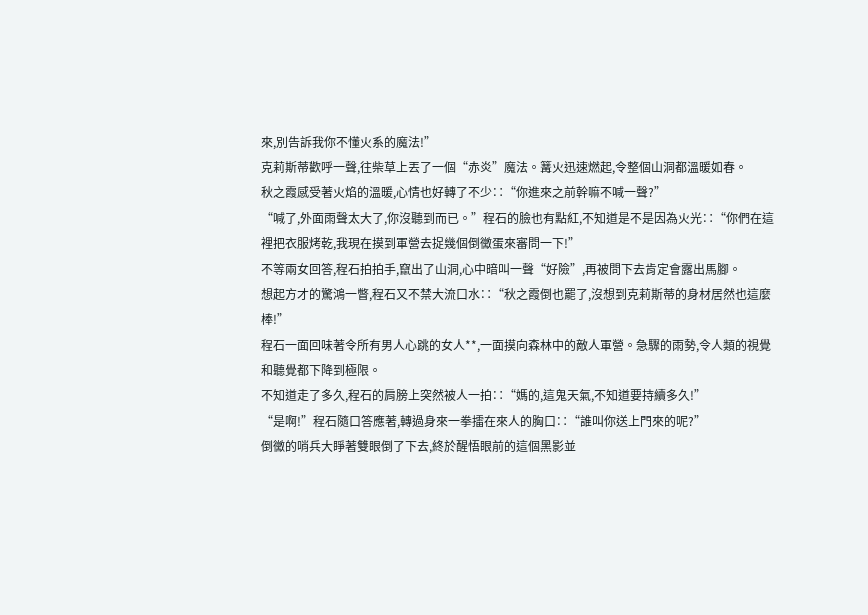來,別告訴我你不懂火系的魔法!”
克莉斯蒂歡呼一聲,往柴草上丟了一個“赤炎”魔法。篝火迅速燃起,令整個山洞都溫暖如春。
秋之霞感受著火焰的溫暖,心情也好轉了不少∷“你進來之前幹嘛不喊一聲?”
“喊了,外面雨聲太大了,你沒聽到而已。”程石的臉也有點紅,不知道是不是因為火光∷“你們在這裡把衣服烤乾,我現在摸到軍營去捉幾個倒黴蛋來審問一下!”
不等兩女回答,程石拍拍手,竄出了山洞,心中暗叫一聲“好險”,再被問下去肯定會露出馬腳。
想起方才的驚鴻一瞥,程石又不禁大流口水∷“秋之霞倒也罷了,沒想到克莉斯蒂的身材居然也這麼棒!”
程石一面回味著令所有男人心跳的女人**,一面摸向森林中的敵人軍營。急驟的雨勢,令人類的視覺和聽覺都下降到極限。
不知道走了多久,程石的肩膀上突然被人一拍∷“媽的,這鬼天氣,不知道要持續多久!”
“是啊!”程石隨口答應著,轉過身來一拳擂在來人的胸口∷“誰叫你送上門來的呢?”
倒黴的哨兵大睜著雙眼倒了下去,終於醒悟眼前的這個黑影並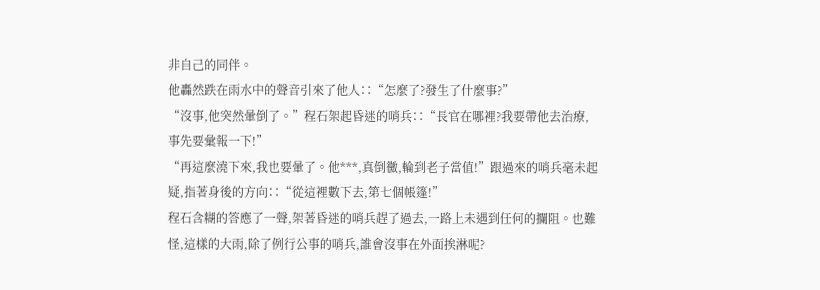非自己的同伴。
他轟然跌在雨水中的聲音引來了他人∷“怎麼了?發生了什麼事?”
“沒事,他突然暈倒了。”程石架起昏迷的哨兵∷“長官在哪裡?我要帶他去治療,事先要彙報一下!”
“再這麼澆下來,我也要暈了。他***,真倒黴,輪到老子當值!”跟過來的哨兵毫未起疑,指著身後的方向∷“從這裡數下去,第七個帳篷!”
程石含糊的答應了一聲,架著昏迷的哨兵趕了過去,一路上未遇到任何的攔阻。也難怪,這樣的大雨,除了例行公事的哨兵,誰會沒事在外面挨淋呢?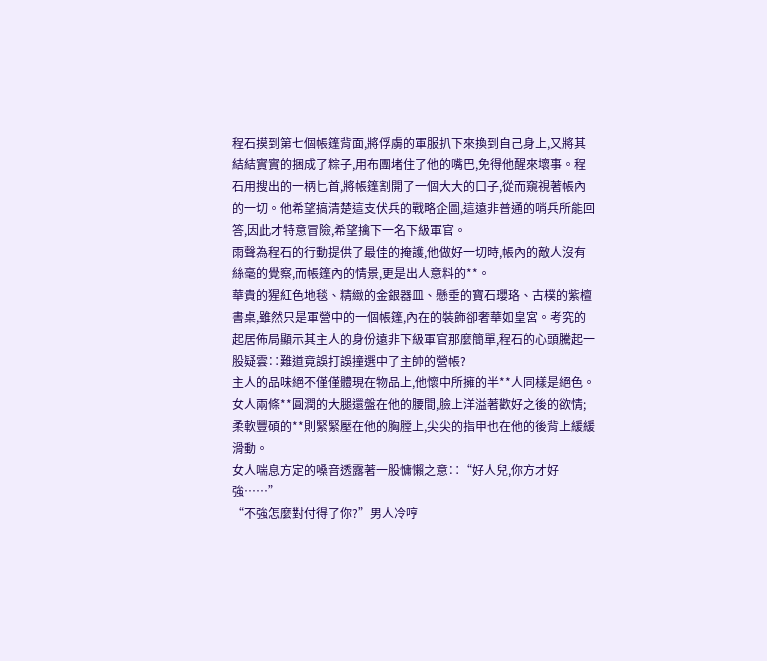程石摸到第七個帳篷背面,將俘虜的軍服扒下來換到自己身上,又將其結結實實的捆成了粽子,用布團堵住了他的嘴巴,免得他醒來壞事。程石用搜出的一柄匕首,將帳篷割開了一個大大的口子,從而窺視著帳內的一切。他希望搞清楚這支伏兵的戰略企圖,這遠非普通的哨兵所能回答,因此才特意冒險,希望擒下一名下級軍官。
雨聲為程石的行動提供了最佳的掩護,他做好一切時,帳內的敵人沒有絲毫的覺察,而帳篷內的情景,更是出人意料的**。
華貴的猩紅色地毯、精緻的金銀器皿、懸垂的寶石瓔珞、古樸的紫檀書桌,雖然只是軍營中的一個帳篷,內在的裝飾卻奢華如皇宮。考究的起居佈局顯示其主人的身份遠非下級軍官那麼簡單,程石的心頭騰起一股疑雲∷難道竟誤打誤撞選中了主帥的營帳?
主人的品味絕不僅僅體現在物品上,他懷中所擁的半**人同樣是絕色。女人兩條**圓潤的大腿還盤在他的腰間,臉上洋溢著歡好之後的欲情;柔軟豐碩的**則緊緊壓在他的胸膛上,尖尖的指甲也在他的後背上緩緩滑動。
女人喘息方定的嗓音透露著一股慵懶之意∷“好人兒,你方才好強……”
“不強怎麼對付得了你?”男人冷哼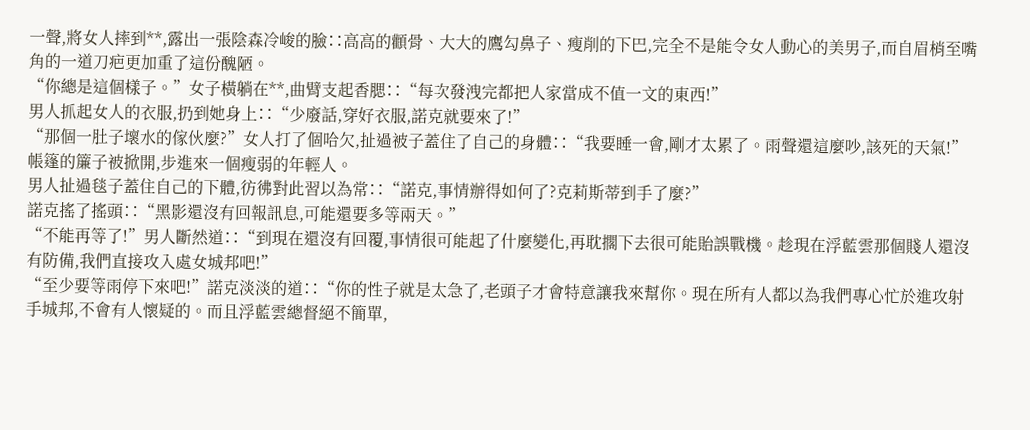一聲,將女人摔到**,露出一張陰森冷峻的臉∷高高的顴骨、大大的鷹勾鼻子、瘦削的下巴,完全不是能令女人動心的美男子,而自眉梢至嘴角的一道刀疤更加重了這份醜陋。
“你總是這個樣子。”女子橫躺在**,曲臂支起香腮∷“每次發洩完都把人家當成不值一文的東西!”
男人抓起女人的衣服,扔到她身上∷“少廢話,穿好衣服,諾克就要來了!”
“那個一肚子壞水的傢伙麼?”女人打了個哈欠,扯過被子蓋住了自己的身體∷“我要睡一會,剛才太累了。雨聲還這麼吵,該死的天氣!”
帳篷的簾子被掀開,步進來一個瘦弱的年輕人。
男人扯過毯子蓋住自己的下體,彷彿對此習以為常∷“諾克,事情辦得如何了?克莉斯蒂到手了麼?”
諾克搖了搖頭∷“黑影還沒有回報訊息,可能還要多等兩天。”
“不能再等了!”男人斷然道∷“到現在還沒有回覆,事情很可能起了什麼變化,再耽擱下去很可能貽誤戰機。趁現在浮藍雲那個賤人還沒有防備,我們直接攻入處女城邦吧!”
“至少要等雨停下來吧!”諾克淡淡的道∷“你的性子就是太急了,老頭子才會特意讓我來幫你。現在所有人都以為我們專心忙於進攻射手城邦,不會有人懷疑的。而且浮藍雲總督絕不簡單,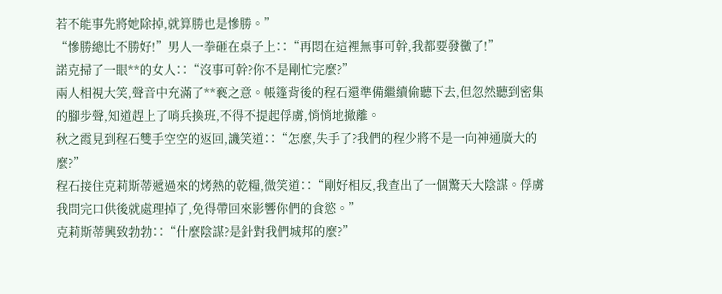若不能事先將她除掉,就算勝也是慘勝。”
“慘勝總比不勝好!”男人一拳砸在桌子上∷“再悶在這裡無事可幹,我都要發黴了!”
諾克掃了一眼**的女人∷“沒事可幹?你不是剛忙完麼?”
兩人相視大笑,聲音中充滿了**褻之意。帳篷背後的程石還準備繼續偷聽下去,但忽然聽到密集的腳步聲,知道趕上了哨兵換班,不得不提起俘虜,悄悄地撤離。
秋之霞見到程石雙手空空的返回,譏笑道∷“怎麼,失手了?我們的程少將不是一向神通廣大的麼?”
程石接住克莉斯蒂遞過來的烤熱的乾糧,微笑道∷“剛好相反,我查出了一個驚天大陰謀。俘虜我問完口供後就處理掉了,免得帶回來影響你們的食慾。”
克莉斯蒂興致勃勃∷“什麼陰謀?是針對我們城邦的麼?”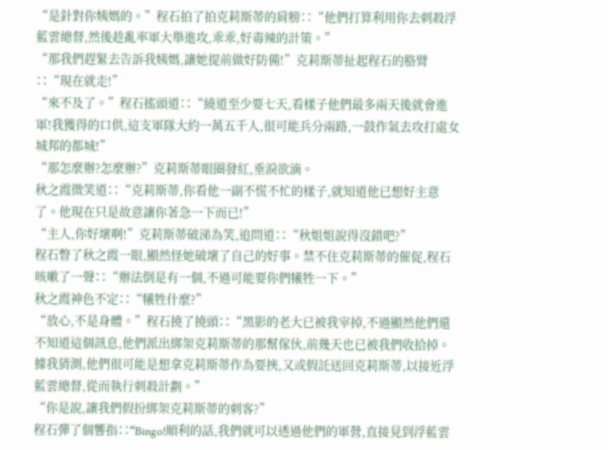“是針對你姨媽的。”程石拍了拍克莉斯蒂的肩膀∷“他們打算利用你去刺殺浮藍雲總督,然後趁亂率軍大舉進攻,乖乖,好毒辣的計策。”
“那我們趕緊去告訴我姨媽,讓她提前做好防備!”克莉斯蒂扯起程石的胳臂∷“現在就走!”
“來不及了。”程石搖頭道∷“繞道至少要七天,看樣子他們最多兩天後就會進軍!我獲得的口供,這支軍隊大約一萬五千人,很可能兵分兩路,一鼓作氣去攻打處女城邦的都城!”
“那怎麼辦?怎麼辦?”克莉斯蒂眼圈發紅,垂淚欲滴。
秋之霞微笑道∷“克莉斯蒂,你看他一副不慌不忙的樣子,就知道他已想好主意了。他現在只是故意讓你著急一下而已!”
“主人,你好壞啊!”克莉斯蒂破涕為笑,追問道∷“秋姐姐說得沒錯吧?”
程石瞥了秋之霞一眼,顯然怪她破壞了自己的好事。禁不住克莉斯蒂的催促,程石咳嗽了一聲∷“辦法倒是有一個,不過可能要你們犧牲一下。”
秋之霞神色不定∷“犧牲什麼?”
“放心,不是身體。”程石撓了撓頭∷“黑影的老大已被我宰掉,不過顯然他們還不知道這個訊息,他們派出綁架克莉斯蒂的那幫傢伙,前幾天也已被我們收拾掉。據我猜測,他們很可能是想拿克莉斯蒂作為要挾,又或假託送回克莉斯蒂,以接近浮藍雲總督,從而執行刺殺計劃。”
“你是說,讓我們假扮綁架克莉斯蒂的刺客?”
程石彈了個響指∷“Bingo!順利的話,我們就可以透過他們的軍營,直接見到浮藍雲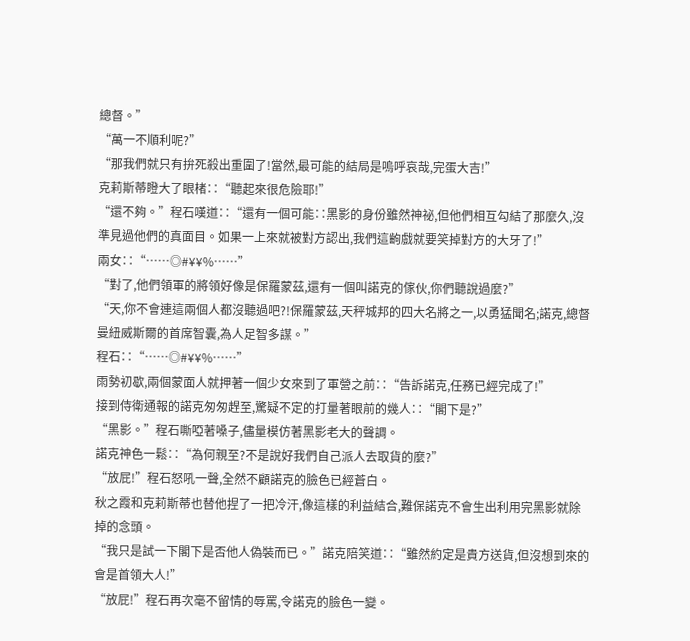總督。”
“萬一不順利呢?”
“那我們就只有拚死殺出重圍了!當然,最可能的結局是嗚呼哀哉,完蛋大吉!”
克莉斯蒂瞪大了眼楮∷“聽起來很危險耶!”
“還不夠。”程石嘆道∷“還有一個可能∷黑影的身份雖然神祕,但他們相互勾結了那麼久,沒準見過他們的真面目。如果一上來就被對方認出,我們這齣戲就要笑掉對方的大牙了!”
兩女∷“……◎#¥¥%……”
“對了,他們領軍的將領好像是保羅蒙茲,還有一個叫諾克的傢伙,你們聽說過麼?”
“天,你不會連這兩個人都沒聽過吧?!保羅蒙茲,天秤城邦的四大名將之一,以勇猛聞名;諾克,總督曼紐威斯爾的首席智囊,為人足智多謀。”
程石∷“……◎#¥¥%……”
雨勢初歇,兩個蒙面人就押著一個少女來到了軍營之前∷“告訴諾克,任務已經完成了!”
接到侍衛通報的諾克匆匆趕至,驚疑不定的打量著眼前的幾人∷“閣下是?”
“黑影。”程石嘶啞著嗓子,儘量模仿著黑影老大的聲調。
諾克神色一鬆∷“為何親至?不是說好我們自己派人去取貨的麼?”
“放屁!”程石怒吼一聲,全然不顧諾克的臉色已經蒼白。
秋之霞和克莉斯蒂也替他捏了一把冷汗,像這樣的利益結合,難保諾克不會生出利用完黑影就除掉的念頭。
“我只是試一下閣下是否他人偽裝而已。”諾克陪笑道∷“雖然約定是貴方送貨,但沒想到來的會是首領大人!”
“放屁!”程石再次毫不留情的辱罵,令諾克的臉色一變。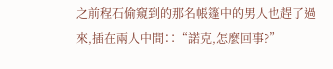之前程石偷窺到的那名帳篷中的男人也趕了過來,插在兩人中間∷“諾克,怎麼回事?”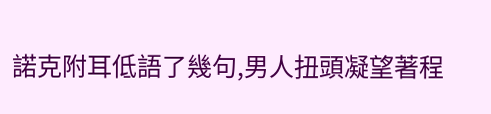諾克附耳低語了幾句,男人扭頭凝望著程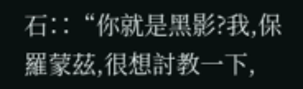石∷“你就是黑影?我,保羅蒙茲,很想討教一下,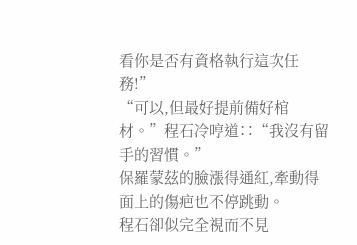看你是否有資格執行這次任務!”
“可以,但最好提前備好棺材。”程石冷哼道∷“我沒有留手的習慣。”
保羅蒙茲的臉漲得通紅,牽動得面上的傷疤也不停跳動。
程石卻似完全視而不見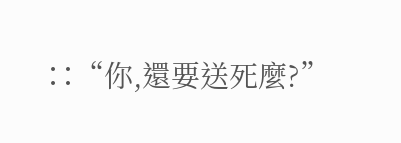∷“你,還要送死麼?”